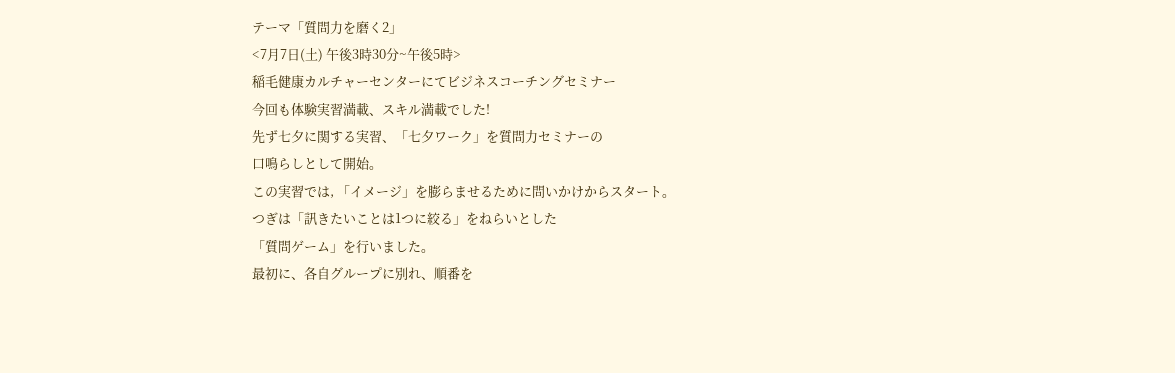テーマ「質問力を磨く2」
<7月7日(土) 午後3時30分~午後5時>
稲毛健康カルチャーセンターにてビジネスコーチングセミナー
今回も体験実習満載、スキル満載でした!
先ず七夕に関する実習、「七夕ワーク」を質問力セミナーの
口鳴らしとして開始。
この実習では, 「イメージ」を膨らませるために問いかけからスタート。
つぎは「訊きたいことは1つに絞る」をねらいとした
「質問ゲーム」を行いました。
最初に、各自グループに別れ、順番を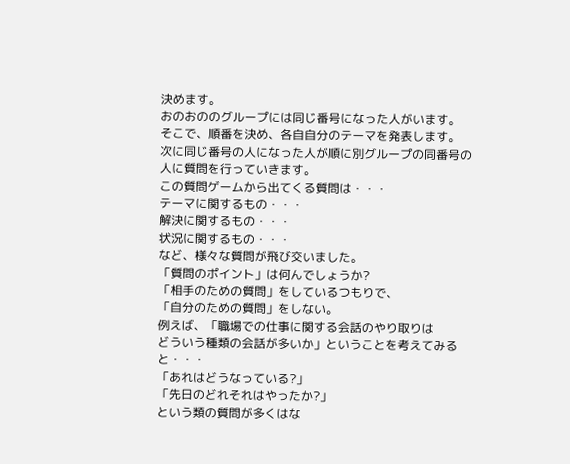決めます。
おのおののグループには同じ番号になった人がいます。
そこで、順番を決め、各自自分のテーマを発表します。
次に同じ番号の人になった人が順に別グループの同番号の
人に質問を行っていきます。
この質問ゲームから出てくる質問は・・・
テーマに関するもの・・・
解決に関するもの・・・
状況に関するもの・・・
など、様々な質問が飛び交いました。
「質問のポイント」は何んでしょうか?
「相手のための質問」をしているつもりで、
「自分のための質問」をしない。
例えば、「職場での仕事に関する会話のやり取りは
どういう種類の会話が多いか」ということを考えてみると・・・
「あれはどうなっている?」
「先日のどれそれはやったか?」
という類の質問が多くはな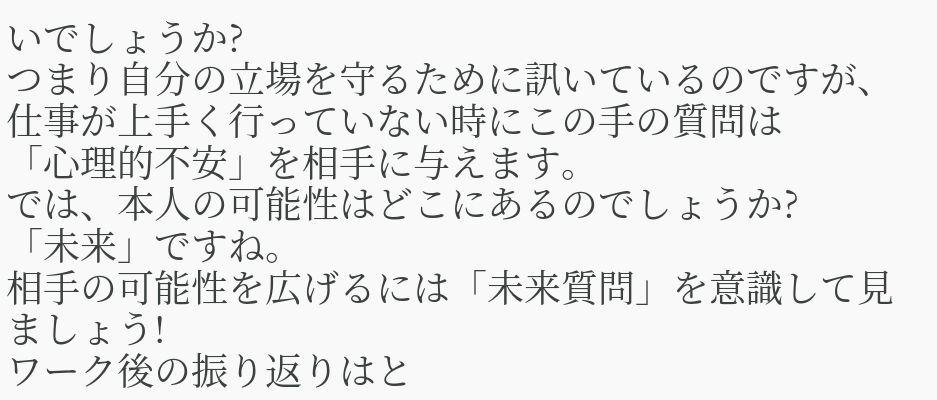いでしょうか?
つまり自分の立場を守るために訊いているのですが、
仕事が上手く行っていない時にこの手の質問は
「心理的不安」を相手に与えます。
では、本人の可能性はどこにあるのでしょうか?
「未来」ですね。
相手の可能性を広げるには「未来質問」を意識して見ましょう!
ワーク後の振り返りはと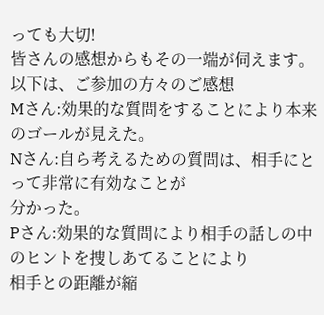っても大切!
皆さんの感想からもその一端が伺えます。
以下は、ご参加の方々のご感想
Mさん:効果的な質問をすることにより本来のゴールが見えた。
Nさん:自ら考えるための質問は、相手にとって非常に有効なことが
分かった。
Pさん:効果的な質問により相手の話しの中のヒントを捜しあてることにより
相手との距離が縮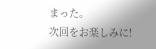まった。
次回をお楽しみに!